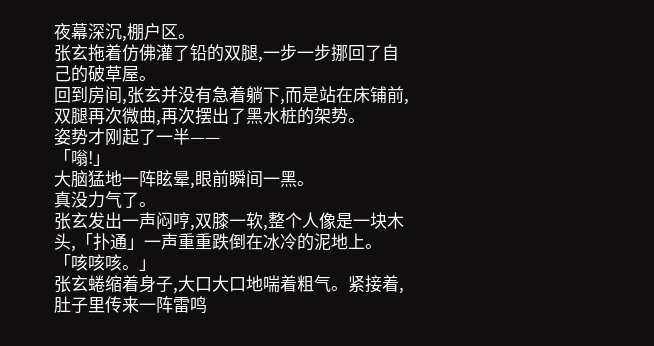夜幕深沉,棚户区。
张玄拖着仿佛灌了铅的双腿,一步一步挪回了自己的破草屋。
回到房间,张玄并没有急着躺下,而是站在床铺前,双腿再次微曲,再次摆出了黑水桩的架势。
姿势才刚起了一半——
「嗡!」
大脑猛地一阵眩晕,眼前瞬间一黑。
真没力气了。
张玄发出一声闷哼,双膝一软,整个人像是一块木头,「扑通」一声重重跌倒在冰冷的泥地上。
「咳咳咳。」
张玄蜷缩着身子,大口大口地喘着粗气。紧接着,肚子里传来一阵雷鸣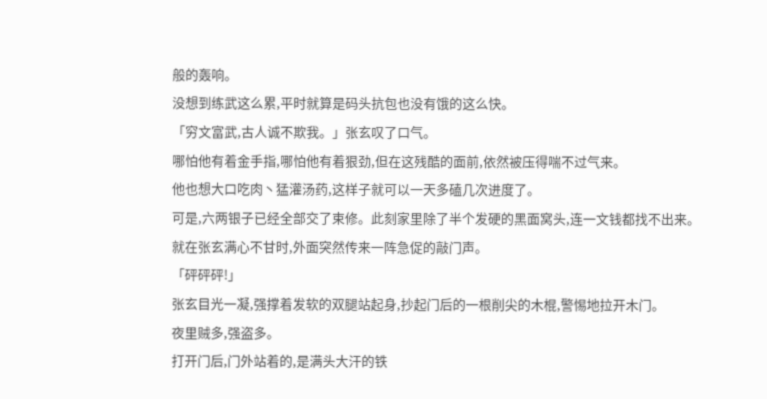般的轰响。
没想到练武这么累,平时就算是码头抗包也没有饿的这么快。
「穷文富武,古人诚不欺我。」张玄叹了口气。
哪怕他有着金手指,哪怕他有着狠劲,但在这残酷的面前,依然被压得喘不过气来。
他也想大口吃肉丶猛灌汤药,这样子就可以一天多磕几次进度了。
可是,六两银子已经全部交了束修。此刻家里除了半个发硬的黑面窝头,连一文钱都找不出来。
就在张玄满心不甘时,外面突然传来一阵急促的敲门声。
「砰砰砰!」
张玄目光一凝,强撑着发软的双腿站起身,抄起门后的一根削尖的木棍,警惕地拉开木门。
夜里贼多,强盗多。
打开门后,门外站着的,是满头大汗的铁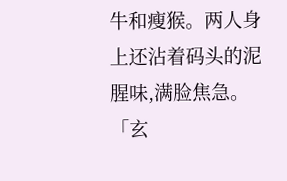牛和瘦猴。两人身上还沾着码头的泥腥味,满脸焦急。
「玄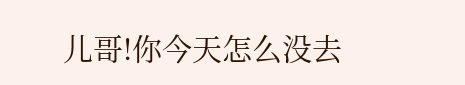儿哥!你今天怎么没去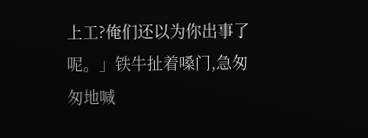上工?俺们还以为你出事了呢。」铁牛扯着嗓门,急匆匆地喊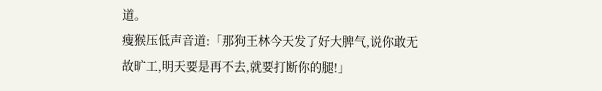道。
瘦猴压低声音道:「那狗王林今天发了好大脾气,说你敢无故旷工,明天要是再不去,就要打断你的腿!」